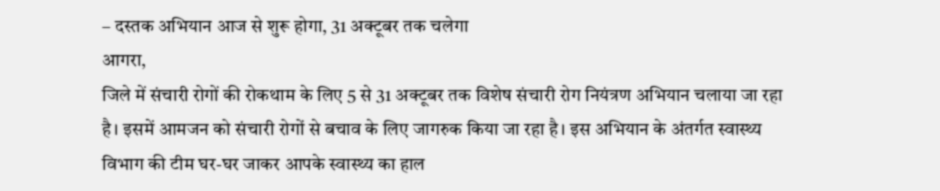– दस्तक अभियान आज से शुरू होगा, 31 अक्टूबर तक चलेगा
आगरा,
जिले में संचारी रोगों की रोकथाम के लिए 5 से 31 अक्टूबर तक विशेष संचारी रोग नियंत्रण अभियान चलाया जा रहा है। इसमें आमजन को संचारी रोगों से बचाव के लिए जागरुक किया जा रहा है। इस अभियान के अंतर्गत स्वास्थ्य विभाग की टीम घर-घर जाकर आपके स्वास्थ्य का हाल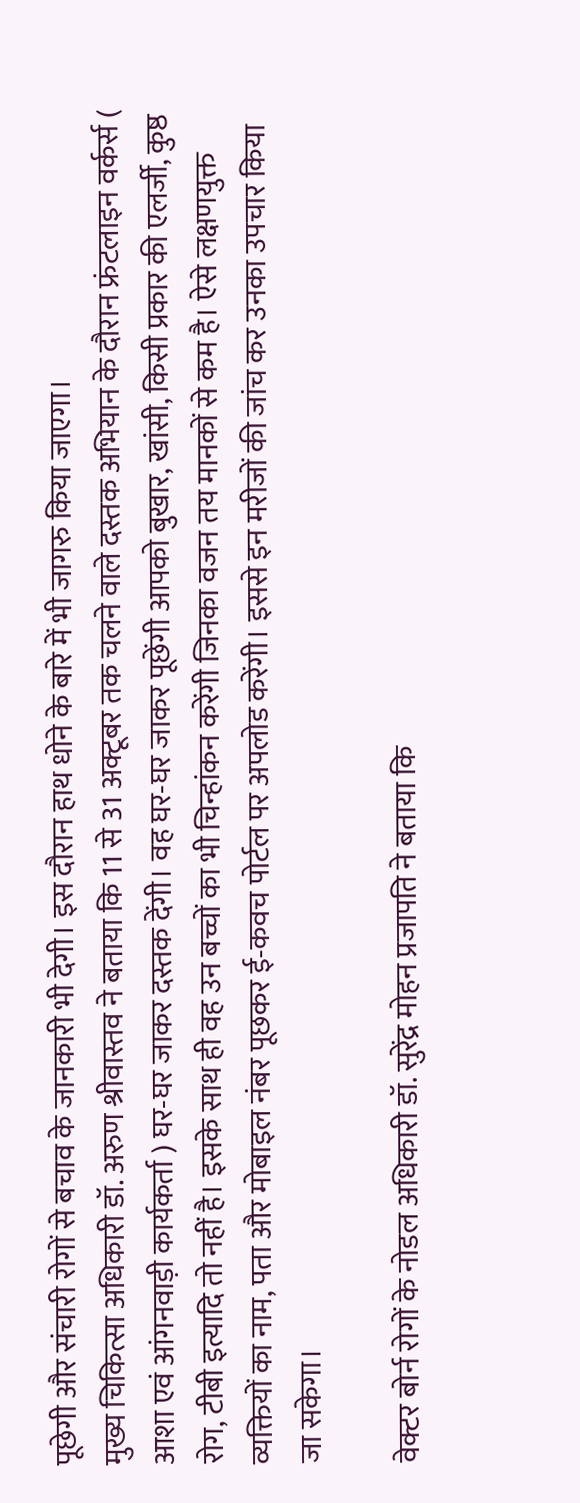पूछेगी और संचारी रोगों से बचाव के जानकारी भी देगी। इस दौरान हाथ धोने के बारे में भी जागरु किया जाएगा।
मुख्य चिकित्सा अधिकारी डॉ. अरुण श्रीवास्तव ने बताया कि 11 से 31 अक्टूबर तक चलने वाले दस्तक अभियान के दौरान फ्रंटलाइन वर्कर्स ( आशा एवं आंगनवाड़ी कार्यकर्ता ) घर-घर जाकर दस्तक देंगी। वह घर-घर जाकर पूछेंगी आपको बुखार, खांसी, किसी प्रकार की एलर्जी, कुष्ठ रोग, टीबी इत्यादि तो नहीं है। इसके साथ ही वह उन बच्चों का भी चिन्हांकन करेंगी जिनका वजन तय मानकों से कम है। ऐसे लक्षणयुक्त व्यक्तियों का नाम, पता और मोबाइल नंबर पूछकर ई-कवच पोर्टल पर अपलोड करेंगी। इससे इन मरीजों की जांच कर उनका उपचार किया जा सकेगा।

वेक्टर बोर्न रोगों के नोडल अधिकारी डॉ. सुरेंद्र मोहन प्रजापति ने बताया कि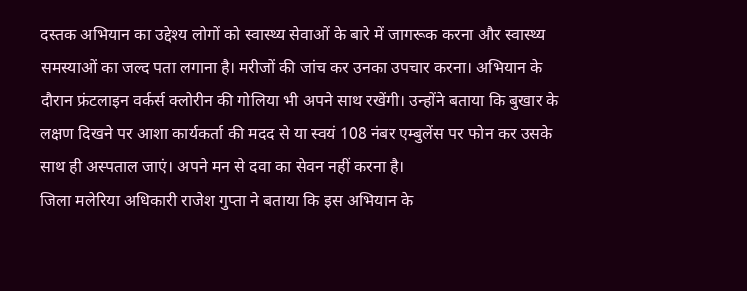दस्तक अभियान का उद्देश्य लोगों को स्वास्थ्य सेवाओं के बारे में जागरूक करना और स्वास्थ्य समस्याओं का जल्द पता लगाना है। मरीजों की जांच कर उनका उपचार करना। अभियान के दौरान फ्रंटलाइन वर्कर्स क्लोरीन की गोलिया भी अपने साथ रखेंगी। उन्होंने बताया कि बुखार के लक्षण दिखने पर आशा कार्यकर्ता की मदद से या स्वयं 108 नंबर एम्बुलेंस पर फोन कर उसके साथ ही अस्पताल जाएं। अपने मन से दवा का सेवन नहीं करना है।
जिला मलेरिया अधिकारी राजेश गुप्ता ने बताया कि इस अभियान के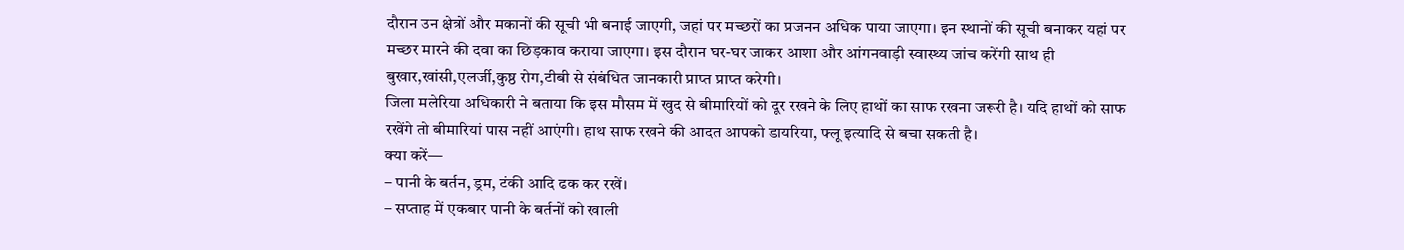दौरान उन क्षेत्रों और मकानों की सूची भी बनाई जाएगी, जहां पर मच्छरों का प्रजनन अधिक पाया जाएगा। इन स्थानों की सूची बनाकर यहां पर मच्छर मारने की दवा का छिड़काव कराया जाएगा। इस दौरान घर-घर जाकर आशा और आंगनवाड़ी स्वास्थ्य जांच करेंगी साथ ही बुखार,खांसी,एलर्जी,कुष्ठ रोग,टीबी से संबंधित जानकारी प्राप्त प्राप्त करेगी।
जिला मलेरिया अधिकारी ने बताया कि इस मौसम में खुद से बीमारियों को दूर रखने के लिए हाथों का साफ रखना जरूरी है। यदि हाथों को साफ रखेंगे तो बीमारियां पास नहीं आएंगी। हाथ साफ रखने की आदत आपको डायरिया, फ्लू इत्यादि से बचा सकती है।
क्या करें—
– पानी के बर्तन, ड्रम, टंकी आदि ढक कर रखें।
– सप्ताह में एकबार पानी के बर्तनों को खाली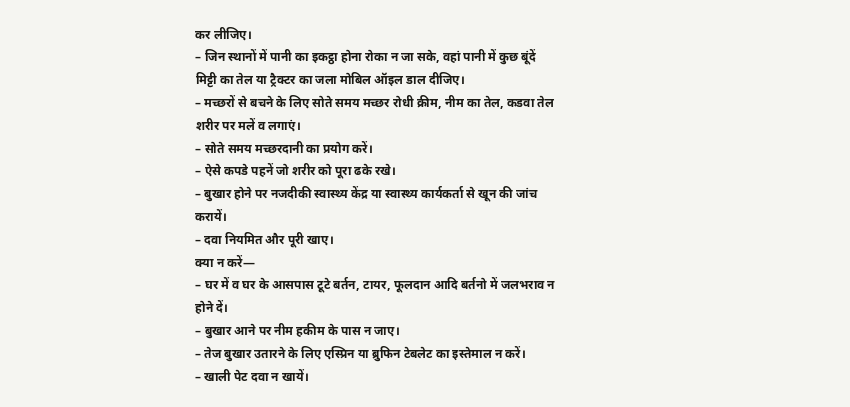कर लीजिए।
– जिन स्थानों में पानी का इकट्ठा होना रोका न जा सके, वहां पानी में कुछ बूंदें मिट्टी का तेल या ट्रैक्टर का जला मोबिल ऑइल डाल दीजिए।
– मच्छरों से बचने के लिए सोते समय मच्छर रोधी क्रीम, नीम का तेल, कडवा तेल शरीर पर मलें व लगाएं।
– सोते समय मच्छरदानी का प्रयोग करें।
– ऐसे कपडे पहनें जो शरीर को पूरा ढके रखे।
– बुखार होने पर नजदीकी स्वास्थ्य केंद्र या स्वास्थ्य कार्यकर्ता से खून की जांच करायें।
– दवा नियमित और पूरी खाए।
क्या न करें—
– घर में व घर के आसपास टूटे बर्तन, टायर, फूलदान आदि बर्तनो में जलभराव न होने दें।
– बुखार आने पर नीम हकीम के पास न जाए।
– तेज बुखार उतारने के लिए एस्प्रिन या ब्रुफिन टेबलेट का इस्तेमाल न करें।
– खाली पेट दवा न खायें।